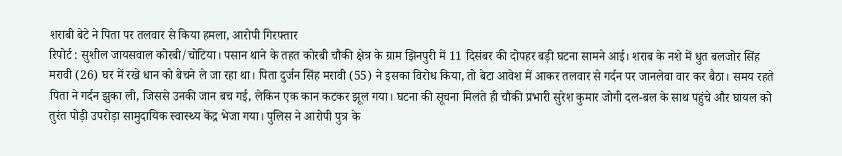शराबी बेटे ने पिता पर तलवार से किया हमला, आरोपी गिरफ्तार
रिपोर्ट : सुशील जायसवाल कोरबी/चोटिया। पसान थाने के तहत कोरबी चौकी क्षेत्र के ग्राम झिनपुरी में 11 दिसंबर की दोपहर बड़ी घटना सामने आई। शराब के नशे में धुत बलजोर सिंह मरावी (26) घर में रखे धान को बेचने ले जा रहा था। पिता दुर्जन सिंह मरावी (55) ने इसका विरोध किया, तो बेटा आवेश में आकर तलवार से गर्दन पर जानलेवा वार कर बैठा। समय रहते पिता ने गर्दन झुका ली, जिससे उनकी जान बच गई, लेकिन एक कान कटकर झूल गया। घटना की सूचना मिलते ही चौकी प्रभारी सुरेश कुमार जोगी दल-बल के साथ पहुंचे और घायल को तुरंत पोड़ी उपरोड़ा सामुदायिक स्वास्थ्य केंद्र भेजा गया। पुलिस ने आरोपी पुत्र के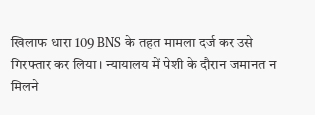खिलाफ धारा 109 BNS के तहत मामला दर्ज कर उसे गिरफ्तार कर लिया। न्यायालय में पेशी के दौरान जमानत न मिलने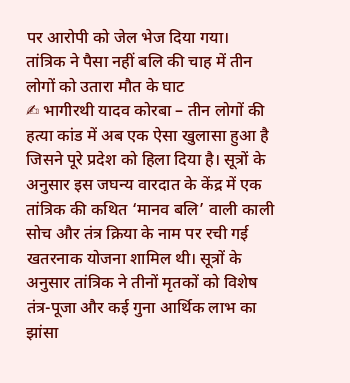पर आरोपी को जेल भेज दिया गया।
तांत्रिक ने पैसा नहीं बलि की चाह में तीन लोगों को उतारा मौत के घाट
✍ भागीरथी यादव कोरबा – तीन लोगों की हत्या कांड में अब एक ऐसा खुलासा हुआ है जिसने पूरे प्रदेश को हिला दिया है। सूत्रों के अनुसार इस जघन्य वारदात के केंद्र में एक तांत्रिक की कथित ‘मानव बलि’ वाली काली सोच और तंत्र क्रिया के नाम पर रची गई खतरनाक योजना शामिल थी। सूत्रों के अनुसार तांत्रिक ने तीनों मृतकों को विशेष तंत्र-पूजा और कई गुना आर्थिक लाभ का झांसा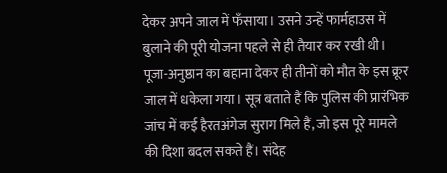देकर अपने जाल में फँसाया। उसने उन्हें फार्महाउस में बुलाने की पूरी योजना पहले से ही तैयार कर रखी थी। पूजा-अनुष्ठान का बहाना देकर ही तीनों को मौत के इस क्रूर जाल में धकेला गया। सूत्र बताते हैं कि पुलिस की प्रारंभिक जांच में कई हैरतअंगेज सुराग मिले हैं, जो इस पूरे मामले की दिशा बदल सकते हैं। संदेह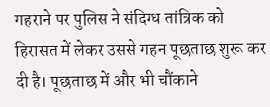गहराने पर पुलिस ने संदिग्ध तांत्रिक को हिरासत में लेकर उससे गहन पूछताछ शुरू कर दी है। पूछताछ में और भी चौंकाने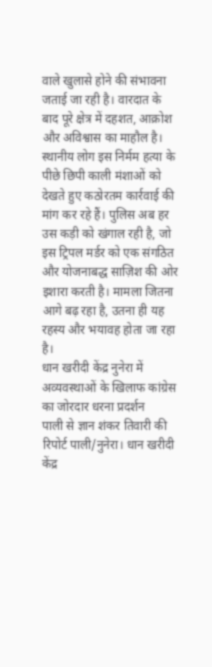वाले खुलासे होने की संभावना जताई जा रही है। वारदात के बाद पूरे क्षेत्र में दहशत, आक्रोश और अविश्वास का माहौल है। स्थानीय लोग इस निर्मम हत्या के पीछे छिपी काली मंशाओं को देखते हुए कठोरतम कार्रवाई की मांग कर रहे हैं। पुलिस अब हर उस कड़ी को खंगाल रही है, जो इस ट्रिपल मर्डर को एक संगठित और योजनाबद्ध साज़िश की ओर इशारा करती है। मामला जितना आगे बढ़ रहा है, उतना ही यह रहस्य और भयावह होता जा रहा है।
धान खरीदी केंद्र नुनेरा में अव्यवस्थाओं के खिलाफ कांग्रेस का जोरदार धरना प्रदर्शन
पाली से ज्ञान शंकर तिवारी की रिपोर्ट पाली/नुनेरा। धान खरीदी केंद्र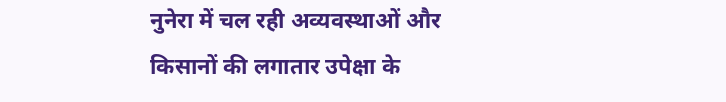नुनेरा में चल रही अव्यवस्थाओं और किसानों की लगातार उपेक्षा के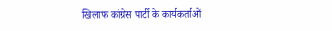खिलाफ कांग्रेस पार्टी के कार्यकर्ताओं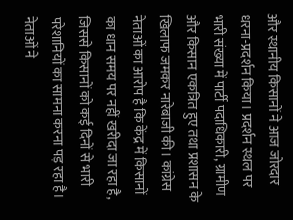और स्थानीय किसानों ने आज जोरदार धरना-प्रदर्शन किया। प्रदर्शन स्थल पर भारी संख्या में पार्टी पदाधिकारी, ग्रामीण और किसान एकत्रित हुए तथा प्रशासन के खिलाफ जमकर नारेबाजी की। कांग्रेस नेताओं का आरोप है कि केंद्र में किसानों का धान समय पर नहीं खरीदा जा रहा है, जिससे किसानों को कई दिनों से भारी परेशानियों का सामना करना पड़ रहा है। नेताओं ने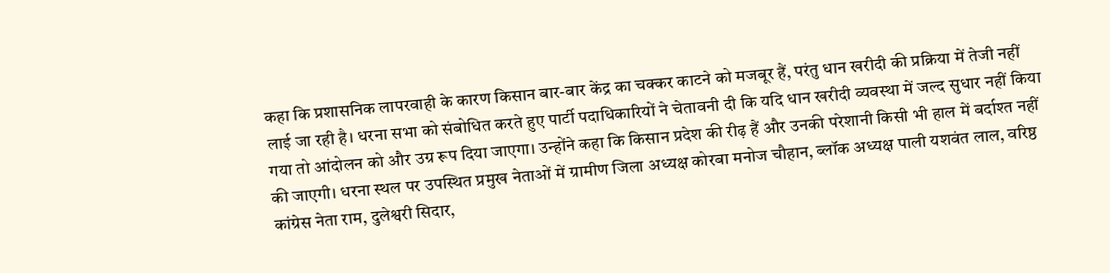कहा कि प्रशासनिक लापरवाही के कारण किसान बार-बार केंद्र का चक्कर काटने को मजबूर हैं, परंतु धान खरीदी की प्रक्रिया में तेजी नहीं लाई जा रही है। धरना सभा को संबोधित करते हुए पार्टी पदाधिकारियों ने चेतावनी दी कि यदि धान खरीदी व्यवस्था में जल्द सुधार नहीं किया गया तो आंदोलन को और उग्र रूप दिया जाएगा। उन्होंने कहा कि किसान प्रदेश की रीढ़ हैं और उनकी परेशानी किसी भी हाल में बर्दाश्त नहीं की जाएगी। धरना स्थल पर उपस्थित प्रमुख नेताओं में ग्रामीण जिला अध्यक्ष कोरबा मनोज चौहान, ब्लॉक अध्यक्ष पाली यशवंत लाल, वरिष्ठ कांग्रेस नेता राम, दुलेश्वरी सिदार,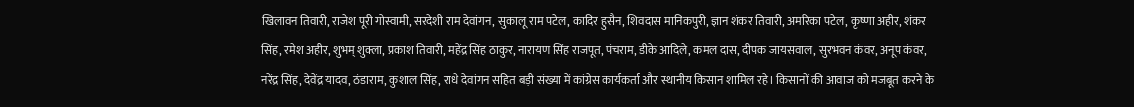खिलावन तिवारी, राजेश पूरी गोस्वामी, सरदेशी राम देवांगन, सुकालू राम पटेल, कादिर हुसैन, शिवदास मानिकपुरी, ज्ञान शंकर तिवारी, अमरिका पटेल, कृष्णा अहीर, शंकर सिंह, रमेश अहीर, शुभम् शुक्ला, प्रकाश तिवारी, महेंद्र सिंह ठाकुर, नारायण सिंह राजपूत, पंचराम, डीके आदिले, कमल दास, दीपक जायसवाल, सुरभवन कंवर, अनूप कंवर, नरेंद्र सिंह, देवेंद्र यादव, ठंडाराम, कुशाल सिंह, राधे देवांगन सहित बड़ी संख्या में कांग्रेस कार्यकर्ता और स्थानीय किसान शामिल रहे। किसानों की आवाज को मजबूत करने के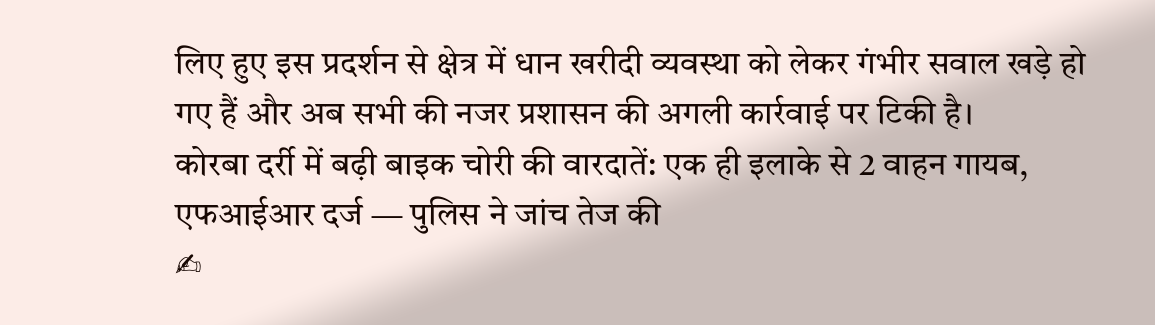लिए हुए इस प्रदर्शन से क्षेत्र में धान खरीदी व्यवस्था को लेकर गंभीर सवाल खड़े हो गए हैं और अब सभी की नजर प्रशासन की अगली कार्रवाई पर टिकी है।
कोरबा दर्री में बढ़ी बाइक चोरी की वारदातें: एक ही इलाके से 2 वाहन गायब, एफआईआर दर्ज — पुलिस ने जांच तेज की
✍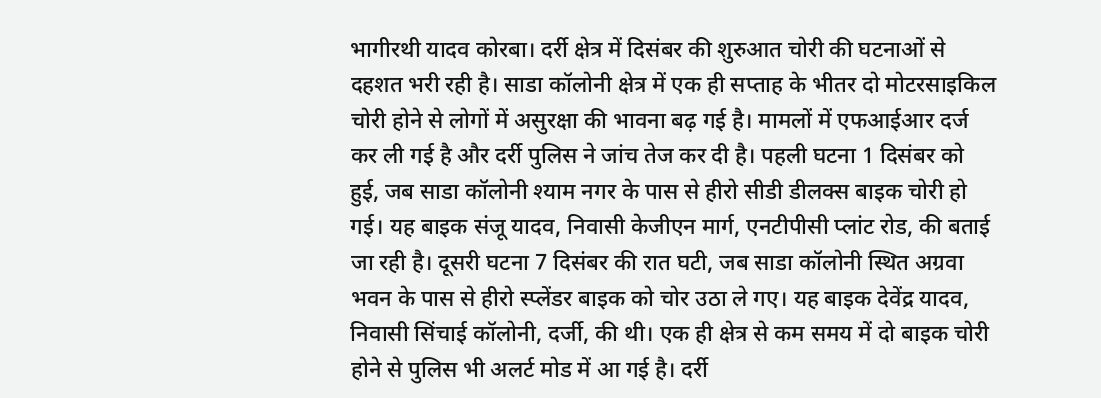भागीरथी यादव कोरबा। दर्री क्षेत्र में दिसंबर की शुरुआत चोरी की घटनाओं से दहशत भरी रही है। साडा कॉलोनी क्षेत्र में एक ही सप्ताह के भीतर दो मोटरसाइकिल चोरी होने से लोगों में असुरक्षा की भावना बढ़ गई है। मामलों में एफआईआर दर्ज कर ली गई है और दर्री पुलिस ने जांच तेज कर दी है। पहली घटना 1 दिसंबर को हुई, जब साडा कॉलोनी श्याम नगर के पास से हीरो सीडी डीलक्स बाइक चोरी हो गई। यह बाइक संजू यादव, निवासी केजीएन मार्ग, एनटीपीसी प्लांट रोड, की बताई जा रही है। दूसरी घटना 7 दिसंबर की रात घटी, जब साडा कॉलोनी स्थित अग्रवा भवन के पास से हीरो स्प्लेंडर बाइक को चोर उठा ले गए। यह बाइक देवेंद्र यादव, निवासी सिंचाई कॉलोनी, दर्जी, की थी। एक ही क्षेत्र से कम समय में दो बाइक चोरी होने से पुलिस भी अलर्ट मोड में आ गई है। दर्री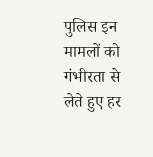पुलिस इन मामलों को गंभीरता से लेते हुए हर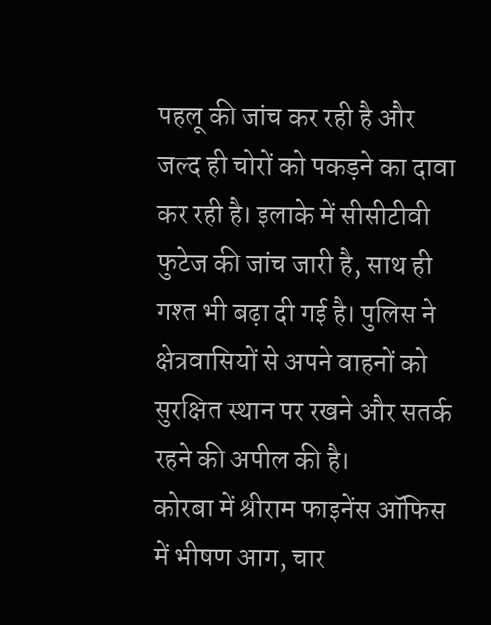पहलू की जांच कर रही है और जल्द ही चोरों को पकड़ने का दावा कर रही है। इलाके में सीसीटीवी फुटेज की जांच जारी है, साथ ही गश्त भी बढ़ा दी गई है। पुलिस ने क्षेत्रवासियों से अपने वाहनों को सुरक्षित स्थान पर रखने और सतर्क रहने की अपील की है।
कोरबा में श्रीराम फाइनेंस ऑफिस में भीषण आग, चार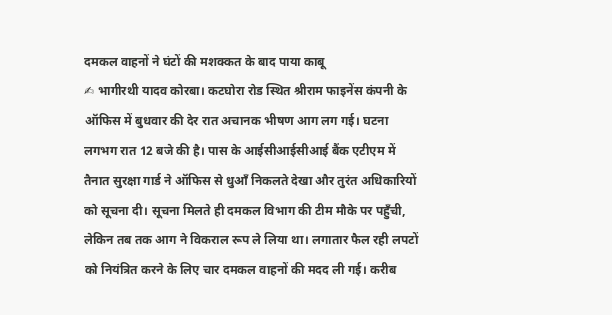दमकल वाहनों ने घंटों की मशक्कत के बाद पाया काबू
✍ भागीरथी यादव कोरबा। कटघोरा रोड स्थित श्रीराम फाइनेंस कंपनी के ऑफिस में बुधवार की देर रात अचानक भीषण आग लग गई। घटना लगभग रात 12 बजे की है। पास के आईसीआईसीआई बैंक एटीएम में तैनात सुरक्षा गार्ड ने ऑफिस से धुआँ निकलते देखा और तुरंत अधिकारियों को सूचना दी। सूचना मिलते ही दमकल विभाग की टीम मौके पर पहुँची, लेकिन तब तक आग ने विकराल रूप ले लिया था। लगातार फैल रही लपटों को नियंत्रित करने के लिए चार दमकल वाहनों की मदद ली गई। करीब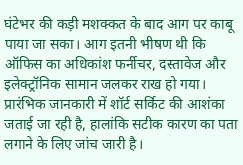घंटेभर की कड़ी मशक्कत के बाद आग पर काबू पाया जा सका। आग इतनी भीषण थी कि ऑफिस का अधिकांश फर्नीचर, दस्तावेज और इलेक्ट्रॉनिक सामान जलकर राख हो गया। प्रारंभिक जानकारी में शॉर्ट सर्किट की आशंका जताई जा रही है, हालांकि सटीक कारण का पता लगाने के लिए जांच जारी है।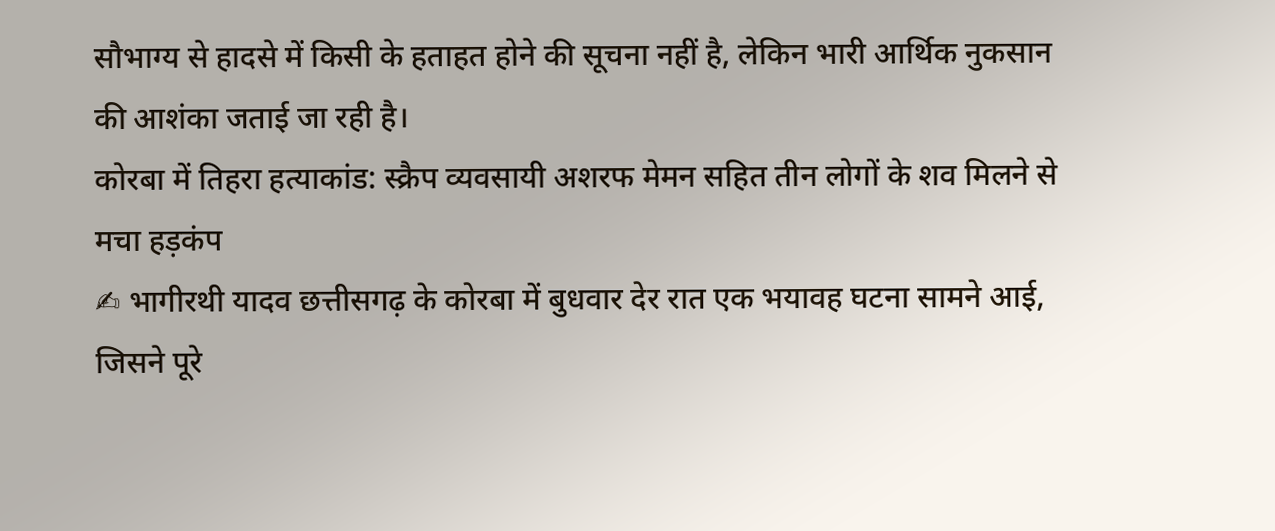सौभाग्य से हादसे में किसी के हताहत होने की सूचना नहीं है, लेकिन भारी आर्थिक नुकसान की आशंका जताई जा रही है।
कोरबा में तिहरा हत्याकांड: स्क्रैप व्यवसायी अशरफ मेमन सहित तीन लोगों के शव मिलने से मचा हड़कंप
✍ भागीरथी यादव छत्तीसगढ़ के कोरबा में बुधवार देर रात एक भयावह घटना सामने आई, जिसने पूरे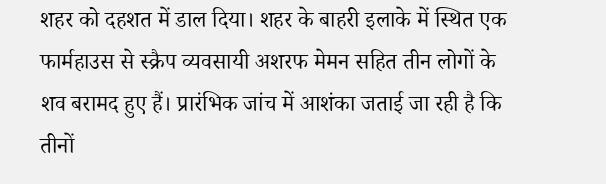शहर को दहशत में डाल दिया। शहर के बाहरी इलाके में स्थित एक फार्महाउस से स्क्रैप व्यवसायी अशरफ मेमन सहित तीन लोगों के शव बरामद हुए हैं। प्रारंभिक जांच में आशंका जताई जा रही है कि तीनों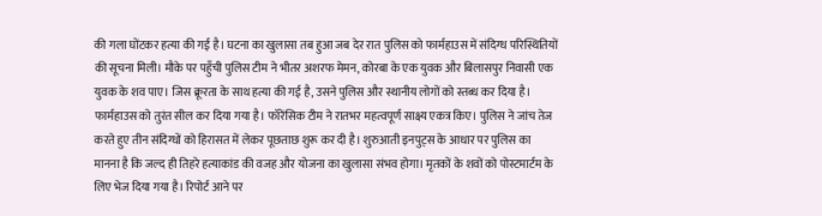की गला घोंटकर हत्या की गई है। घटना का खुलासा तब हुआ जब देर रात पुलिस को फार्महाउस में संदिग्ध परिस्थितियों की सूचना मिली। मौके पर पहुँची पुलिस टीम ने भीतर अशरफ मेमन, कोरबा के एक युवक और बिलासपुर निवासी एक युवक के शव पाए। जिस क्रूरता के साथ हत्या की गई है, उसने पुलिस और स्थानीय लोगों को स्तब्ध कर दिया है। फार्महाउस को तुरंत सील कर दिया गया है। फॉरेंसिक टीम ने रातभर महत्वपूर्ण साक्ष्य एकत्र किए। पुलिस ने जांच तेज करते हुए तीन संदिग्धों को हिरासत में लेकर पूछताछ शुरू कर दी है। शुरुआती इनपुट्स के आधार पर पुलिस का मानना है कि जल्द ही तिहरे हत्याकांड की वजह और योजना का खुलासा संभव होगा। मृतकों के शवों को पोस्टमार्टम के लिए भेज दिया गया है। रिपोर्ट आने पर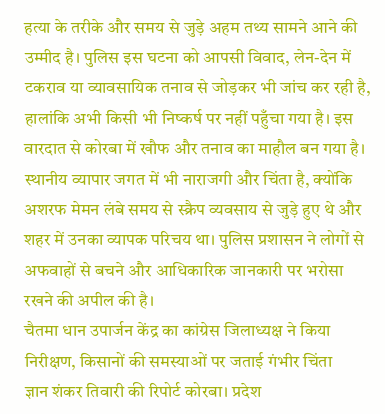हत्या के तरीके और समय से जुड़े अहम तथ्य सामने आने की उम्मीद है। पुलिस इस घटना को आपसी विवाद, लेन-देन में टकराव या व्यावसायिक तनाव से जोड़कर भी जांच कर रही है, हालांकि अभी किसी भी निष्कर्ष पर नहीं पहुँचा गया है। इस वारदात से कोरबा में खौफ और तनाव का माहौल बन गया है। स्थानीय व्यापार जगत में भी नाराजगी और चिंता है, क्योंकि अशरफ मेमन लंबे समय से स्क्रैप व्यवसाय से जुड़े हुए थे और शहर में उनका व्यापक परिचय था। पुलिस प्रशासन ने लोगों से अफवाहों से बचने और आधिकारिक जानकारी पर भरोसा रखने की अपील की है।
चैतमा धान उपार्जन केंद्र का कांग्रेस जिलाध्यक्ष ने किया निरीक्षण, किसानों की समस्याओं पर जताई गंभीर चिंता
ज्ञान शंकर तिवारी की रिपोर्ट कोरबा। प्रदेश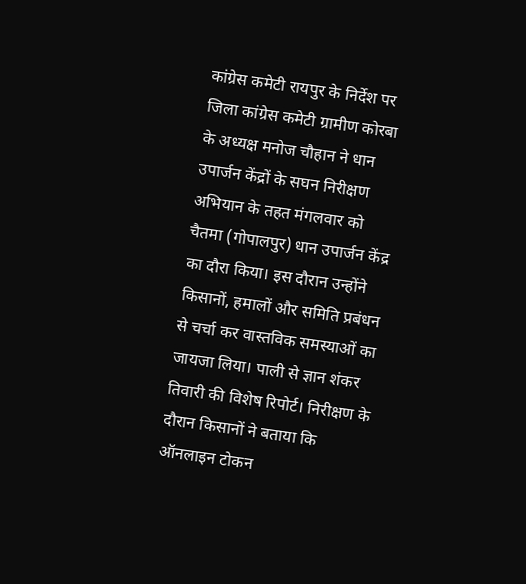कांग्रेस कमेटी रायपुर के निर्देश पर जिला कांग्रेस कमेटी ग्रामीण कोरबा के अध्यक्ष मनोज चौहान ने धान उपार्जन केंद्रों के सघन निरीक्षण अभियान के तहत मंगलवार को चैतमा (गोपालपुर) धान उपार्जन केंद्र का दौरा किया। इस दौरान उन्होंने किसानों, हमालों और समिति प्रबंधन से चर्चा कर वास्तविक समस्याओं का जायजा लिया। पाली से ज्ञान शंकर तिवारी की विशेष रिपोर्ट। निरीक्षण के दौरान किसानों ने बताया कि ऑनलाइन टोकन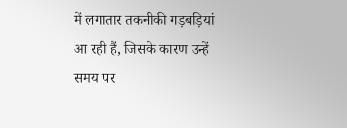में लगातार तकनीकी गड़बड़ियां आ रही हैं, जिसके कारण उन्हें समय पर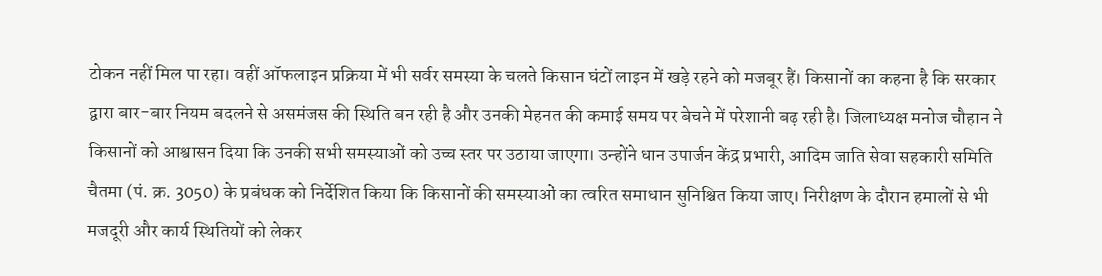टोकन नहीं मिल पा रहा। वहीं ऑफलाइन प्रक्रिया में भी सर्वर समस्या के चलते किसान घंटों लाइन में खड़े रहने को मजबूर हैं। किसानों का कहना है कि सरकार द्वारा बार-बार नियम बदलने से असमंजस की स्थिति बन रही है और उनकी मेहनत की कमाई समय पर बेचने में परेशानी बढ़ रही है। जिलाध्यक्ष मनोज चौहान ने किसानों को आश्वासन दिया कि उनकी सभी समस्याओं को उच्च स्तर पर उठाया जाएगा। उन्होंने धान उपार्जन केंद्र प्रभारी, आदिम जाति सेवा सहकारी समिति चैतमा (पं. क्र. 3050) के प्रबंधक को निर्देशित किया कि किसानों की समस्याओं का त्वरित समाधान सुनिश्चित किया जाए। निरीक्षण के दौरान हमालों से भी मजदूरी और कार्य स्थितियों को लेकर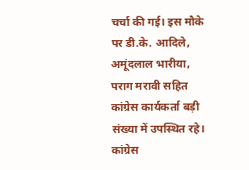चर्चा की गई। इस मौके पर डी.के. आदिले, अमूंदलाल भारीया, पराग मरावी सहित कांग्रेस कार्यकर्ता बड़ी संख्या में उपस्थित रहे। कांग्रेस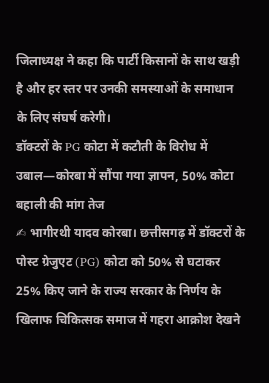जिलाध्यक्ष ने कहा कि पार्टी किसानों के साथ खड़ी है और हर स्तर पर उनकी समस्याओं के समाधान के लिए संघर्ष करेगी।
डॉक्टरों के PG कोटा में कटौती के विरोध में उबाल—कोरबा में सौंपा गया ज्ञापन, 50% कोटा बहाली की मांग तेज
✍ भागीरथी यादव कोरबा। छत्तीसगढ़ में डॉक्टरों के पोस्ट ग्रेजुएट (PG) कोटा को 50% से घटाकर 25% किए जाने के राज्य सरकार के निर्णय के खिलाफ चिकित्सक समाज में गहरा आक्रोश देखने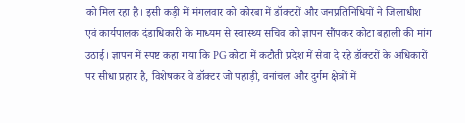को मिल रहा है। इसी कड़ी में मंगलवार को कोरबा में डॉक्टरों और जनप्रतिनिधियों ने जिलाधीश एवं कार्यपालक दंडाधिकारी के माध्यम से स्वास्थ्य सचिव को ज्ञापन सौंपकर कोटा बहाली की मांग उठाई। ज्ञापन में स्पष्ट कहा गया कि PG कोटा में कटौती प्रदेश में सेवा दे रहे डॉक्टरों के अधिकारों पर सीधा प्रहार है, विशेषकर वे डॉक्टर जो पहाड़ी, वनांचल और दुर्गम क्षेत्रों में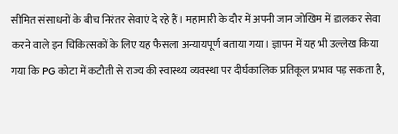सीमित संसाधनों के बीच निरंतर सेवाएं दे रहे हैं। महामारी के दौर में अपनी जान जोखिम में डालकर सेवा करने वाले इन चिकित्सकों के लिए यह फैसला अन्यायपूर्ण बताया गया। ज्ञापन में यह भी उल्लेख किया गया कि PG कोटा में कटौती से राज्य की स्वास्थ्य व्यवस्था पर दीर्घकालिक प्रतिकूल प्रभाव पड़ सकता है,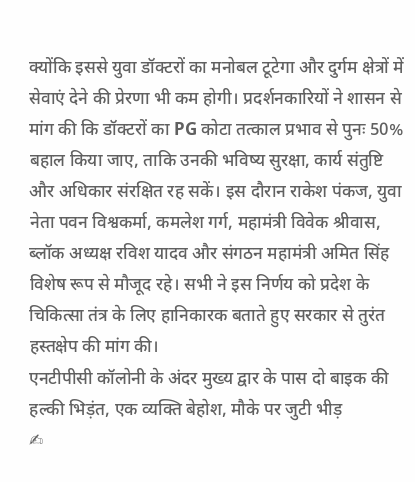क्योंकि इससे युवा डॉक्टरों का मनोबल टूटेगा और दुर्गम क्षेत्रों में सेवाएं देने की प्रेरणा भी कम होगी। प्रदर्शनकारियों ने शासन से मांग की कि डॉक्टरों का PG कोटा तत्काल प्रभाव से पुनः 50% बहाल किया जाए, ताकि उनकी भविष्य सुरक्षा, कार्य संतुष्टि और अधिकार संरक्षित रह सकें। इस दौरान राकेश पंकज, युवा नेता पवन विश्वकर्मा, कमलेश गर्ग, महामंत्री विवेक श्रीवास, ब्लॉक अध्यक्ष रविश यादव और संगठन महामंत्री अमित सिंह विशेष रूप से मौजूद रहे। सभी ने इस निर्णय को प्रदेश के चिकित्सा तंत्र के लिए हानिकारक बताते हुए सरकार से तुरंत हस्तक्षेप की मांग की।
एनटीपीसी कॉलोनी के अंदर मुख्य द्वार के पास दो बाइक की हल्की भिड़ंत, एक व्यक्ति बेहोश, मौके पर जुटी भीड़
✍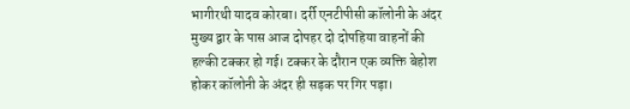भागीरथी यादव कोरबा। दर्री एनटीपीसी कॉलोनी के अंदर मुख्य द्वार के पास आज दोपहर दो दोपहिया वाहनों की हल्की टक्कर हो गई। टक्कर के दौरान एक व्यक्ति बेहोश होकर कॉलोनी के अंदर ही सड़क पर गिर पड़ा।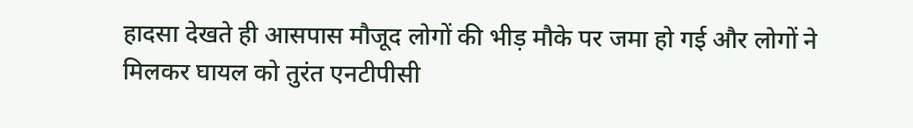हादसा देखते ही आसपास मौजूद लोगों की भीड़ मौके पर जमा हो गई और लोगों ने मिलकर घायल को तुरंत एनटीपीसी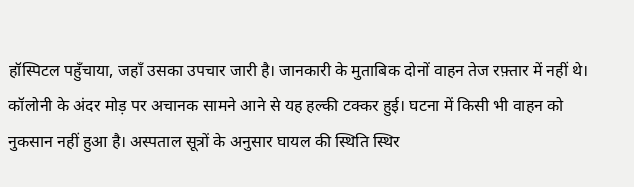हॉस्पिटल पहुँचाया, जहाँ उसका उपचार जारी है। जानकारी के मुताबिक दोनों वाहन तेज रफ़्तार में नहीं थे। कॉलोनी के अंदर मोड़ पर अचानक सामने आने से यह हल्की टक्कर हुई। घटना में किसी भी वाहन को नुकसान नहीं हुआ है। अस्पताल सूत्रों के अनुसार घायल की स्थिति स्थिर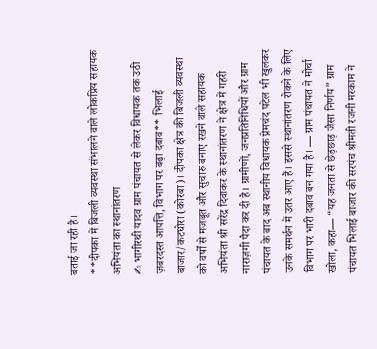बताई जा रही है।
**दीपका में बिजली व्यवस्था संभालने वाले लोकप्रिय सहायक अभियंता का स्थानांतरण
✍ भागीरथी यादव ग्राम पंचायत से लेकर विधायक तक उठी ज़बरदस्त आपत्ति, विभाग पर बढ़ा दबाव** भिलाई बाजार/कटघोरा (कोरबा)। दीपका क्षेत्र की बिजली व्यवस्था को वर्षों से मजबूत और सुचारु बनाए रखने वाले सहायक अभियंता श्री सरेंद्र दिवाकर के स्थानांतरण ने क्षेत्र में गहरी नाराज़गी पैदा कर दी है। ग्रामीणों, जनप्रतिनिधियों और ग्राम पंचायत के बाद अब स्थानीय विधायक प्रेमचंद पटेल भी खुलकर उनके समर्थन में उतर आए हैं। इससे स्थानांतरण रोकने के लिए विभाग पर भारी दबाव बन गया है। — ग्राम पंचायत ने मोर्चा खोला, कहा— “यह जनता से छेड़छाड़ जैसा निर्णय” ग्राम पंचायत भिलाई बाजार की सरपंच श्रीमती रजनी मरकाम ने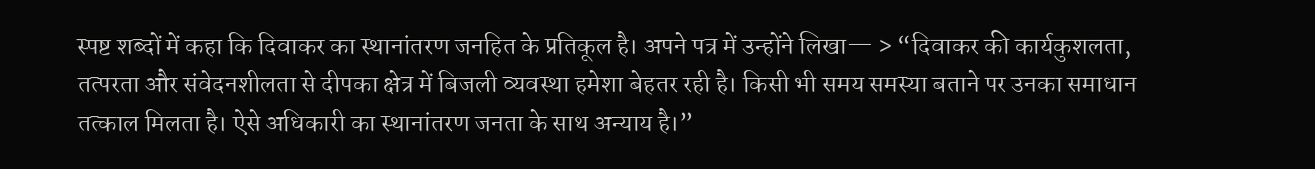स्पष्ट शब्दों में कहा कि दिवाकर का स्थानांतरण जनहित के प्रतिकूल है। अपने पत्र में उन्होंने लिखा— > “दिवाकर की कार्यकुशलता, तत्परता और संवेदनशीलता से दीपका क्षेत्र में बिजली व्यवस्था हमेशा बेहतर रही है। किसी भी समय समस्या बताने पर उनका समाधान तत्काल मिलता है। ऐसे अधिकारी का स्थानांतरण जनता के साथ अन्याय है।”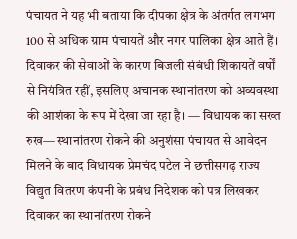पंचायत ने यह भी बताया कि दीपका क्षेत्र के अंतर्गत लगभग 100 से अधिक ग्राम पंचायतें और नगर पालिका क्षेत्र आते हैं। दिवाकर की सेवाओं के कारण बिजली संबंधी शिकायतें वर्षों से नियंत्रित रहीं, इसलिए अचानक स्थानांतरण को अव्यवस्था की आशंका के रूप में देखा जा रहा है। — विधायक का सख्त रुख— स्थानांतरण रोकने की अनुशंसा पंचायत से आवेदन मिलने के बाद विधायक प्रेमचंद पटेल ने छत्तीसगढ़ राज्य विद्युत वितरण कंपनी के प्रबंध निदेशक को पत्र लिखकर दिवाकर का स्थानांतरण रोकने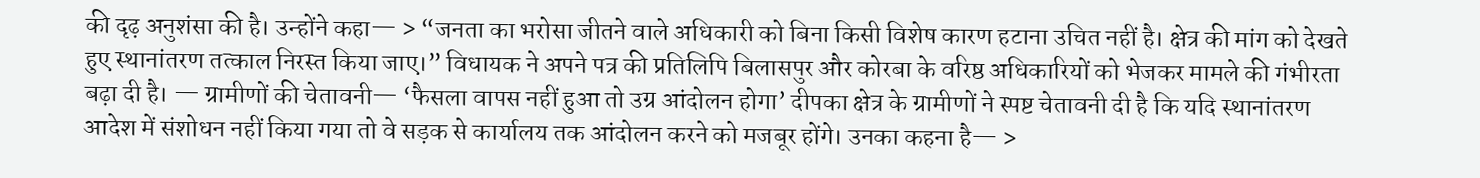की दृढ़ अनुशंसा की है। उन्होंने कहा— > “जनता का भरोसा जीतने वाले अधिकारी को बिना किसी विशेष कारण हटाना उचित नहीं है। क्षेत्र की मांग को देखते हुए स्थानांतरण तत्काल निरस्त किया जाए।” विधायक ने अपने पत्र की प्रतिलिपि बिलासपुर और कोरबा के वरिष्ठ अधिकारियों को भेजकर मामले की गंभीरता बढ़ा दी है। — ग्रामीणों की चेतावनी— ‘फैसला वापस नहीं हुआ तो उग्र आंदोलन होगा’ दीपका क्षेत्र के ग्रामीणों ने स्पष्ट चेतावनी दी है कि यदि स्थानांतरण आदेश में संशोधन नहीं किया गया तो वे सड़क से कार्यालय तक आंदोलन करने को मजबूर होंगे। उनका कहना है— >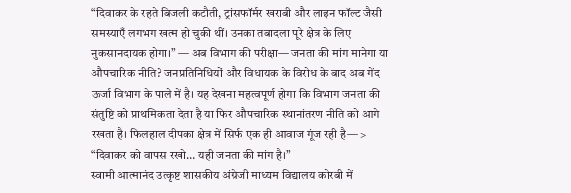“दिवाकर के रहते बिजली कटौती, ट्रांसफॉर्मर खराबी और लाइन फॉल्ट जैसी समस्याएँ लगभग खत्म हो चुकी थीं। उनका तबादला पूरे क्षेत्र के लिए नुकसानदायक होगा।” — अब विभाग की परीक्षा— जनता की मांग मानेगा या औपचारिक नीति? जनप्रतिनिधियों और विधायक के विरोध के बाद अब गेंद ऊर्जा विभाग के पाले में है। यह देखना महत्वपूर्ण होगा कि विभाग जनता की संतुष्टि को प्राथमिकता देता है या फिर औपचारिक स्थानांतरण नीति को आगे रखता है। फिलहाल दीपका क्षेत्र में सिर्फ एक ही आवाज गूंज रही है— > “दिवाकर को वापस रखो… यही जनता की मांग है।”
स्वामी आत्मानंद उत्कृष्ट शासकीय अंग्रेजी माध्यम विद्यालय कोरबी में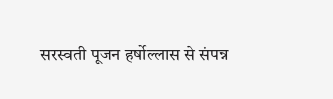सरस्वती पूजन हर्षोल्लास से संपन्न